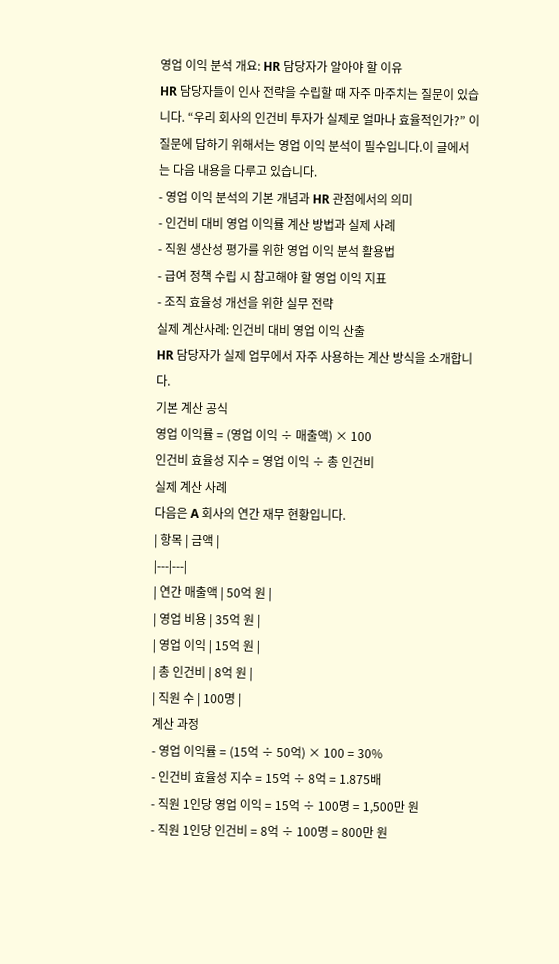영업 이익 분석 개요: HR 담당자가 알아야 할 이유
HR 담당자들이 인사 전략을 수립할 때 자주 마주치는 질문이 있습니다. “우리 회사의 인건비 투자가 실제로 얼마나 효율적인가?” 이 질문에 답하기 위해서는 영업 이익 분석이 필수입니다.이 글에서는 다음 내용을 다루고 있습니다.
- 영업 이익 분석의 기본 개념과 HR 관점에서의 의미
- 인건비 대비 영업 이익률 계산 방법과 실제 사례
- 직원 생산성 평가를 위한 영업 이익 분석 활용법
- 급여 정책 수립 시 참고해야 할 영업 이익 지표
- 조직 효율성 개선을 위한 실무 전략
실제 계산사례: 인건비 대비 영업 이익 산출
HR 담당자가 실제 업무에서 자주 사용하는 계산 방식을 소개합니다.
기본 계산 공식
영업 이익률 = (영업 이익 ÷ 매출액) × 100
인건비 효율성 지수 = 영업 이익 ÷ 총 인건비
실제 계산 사례
다음은 A 회사의 연간 재무 현황입니다.
| 항목 | 금액 |
|---|---|
| 연간 매출액 | 50억 원 |
| 영업 비용 | 35억 원 |
| 영업 이익 | 15억 원 |
| 총 인건비 | 8억 원 |
| 직원 수 | 100명 |
계산 과정
- 영업 이익률 = (15억 ÷ 50억) × 100 = 30%
- 인건비 효율성 지수 = 15억 ÷ 8억 = 1.875배
- 직원 1인당 영업 이익 = 15억 ÷ 100명 = 1,500만 원
- 직원 1인당 인건비 = 8억 ÷ 100명 = 800만 원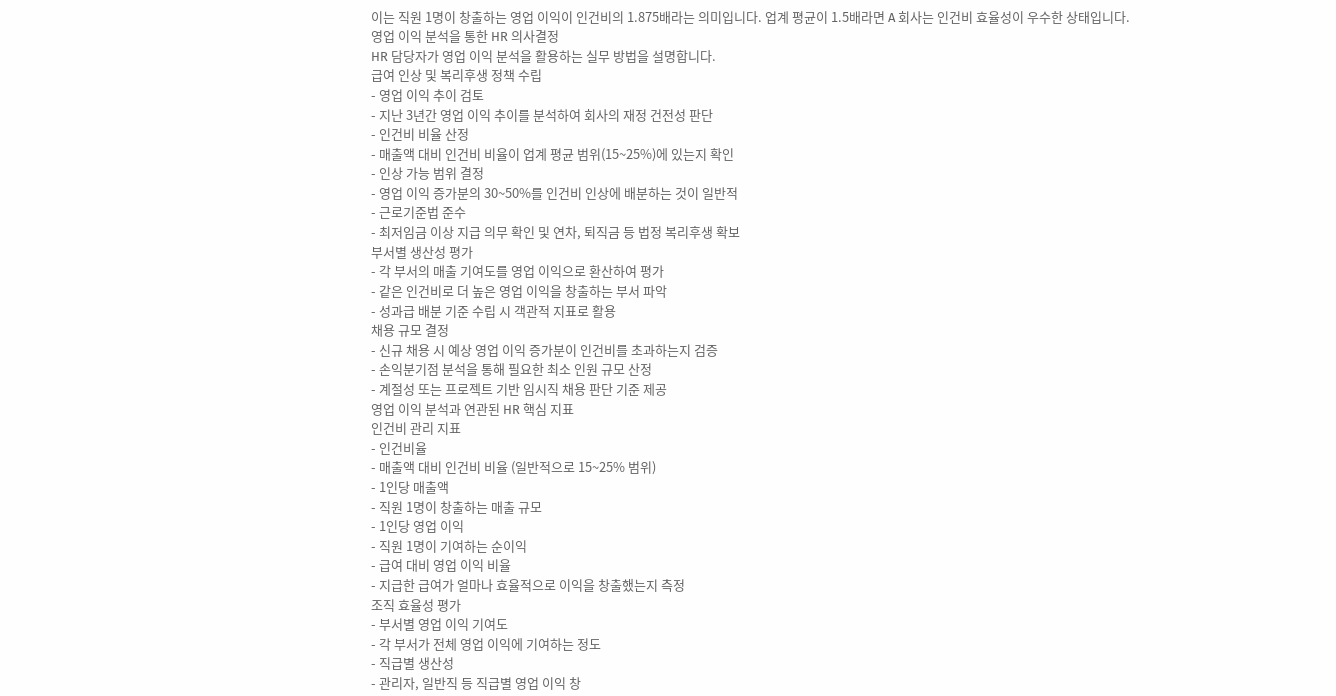이는 직원 1명이 창출하는 영업 이익이 인건비의 1.875배라는 의미입니다. 업계 평균이 1.5배라면 A 회사는 인건비 효율성이 우수한 상태입니다.
영업 이익 분석을 통한 HR 의사결정
HR 담당자가 영업 이익 분석을 활용하는 실무 방법을 설명합니다.
급여 인상 및 복리후생 정책 수립
- 영업 이익 추이 검토
- 지난 3년간 영업 이익 추이를 분석하여 회사의 재정 건전성 판단
- 인건비 비율 산정
- 매출액 대비 인건비 비율이 업계 평균 범위(15~25%)에 있는지 확인
- 인상 가능 범위 결정
- 영업 이익 증가분의 30~50%를 인건비 인상에 배분하는 것이 일반적
- 근로기준법 준수
- 최저임금 이상 지급 의무 확인 및 연차, 퇴직금 등 법정 복리후생 확보
부서별 생산성 평가
- 각 부서의 매출 기여도를 영업 이익으로 환산하여 평가
- 같은 인건비로 더 높은 영업 이익을 창출하는 부서 파악
- 성과급 배분 기준 수립 시 객관적 지표로 활용
채용 규모 결정
- 신규 채용 시 예상 영업 이익 증가분이 인건비를 초과하는지 검증
- 손익분기점 분석을 통해 필요한 최소 인원 규모 산정
- 계절성 또는 프로젝트 기반 임시직 채용 판단 기준 제공
영업 이익 분석과 연관된 HR 핵심 지표
인건비 관리 지표
- 인건비율
- 매출액 대비 인건비 비율 (일반적으로 15~25% 범위)
- 1인당 매출액
- 직원 1명이 창출하는 매출 규모
- 1인당 영업 이익
- 직원 1명이 기여하는 순이익
- 급여 대비 영업 이익 비율
- 지급한 급여가 얼마나 효율적으로 이익을 창출했는지 측정
조직 효율성 평가
- 부서별 영업 이익 기여도
- 각 부서가 전체 영업 이익에 기여하는 정도
- 직급별 생산성
- 관리자, 일반직 등 직급별 영업 이익 창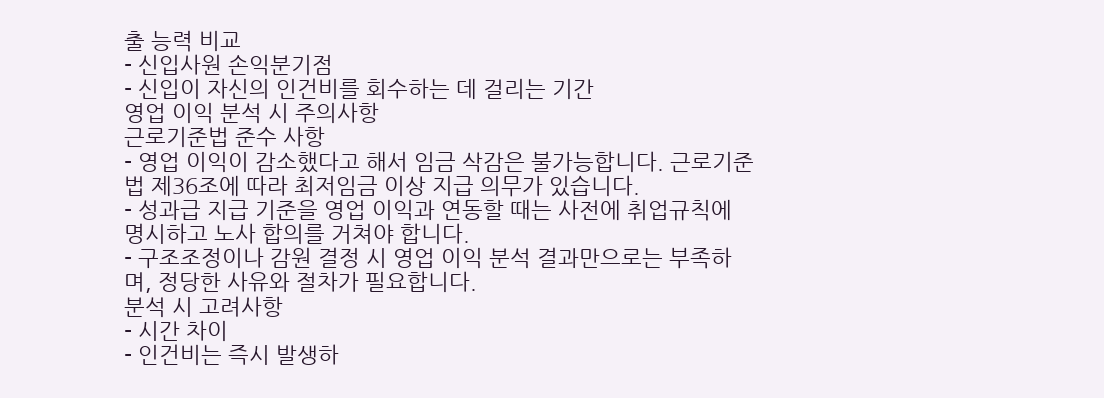출 능력 비교
- 신입사원 손익분기점
- 신입이 자신의 인건비를 회수하는 데 걸리는 기간
영업 이익 분석 시 주의사항
근로기준법 준수 사항
- 영업 이익이 감소했다고 해서 임금 삭감은 불가능합니다. 근로기준법 제36조에 따라 최저임금 이상 지급 의무가 있습니다.
- 성과급 지급 기준을 영업 이익과 연동할 때는 사전에 취업규칙에 명시하고 노사 합의를 거쳐야 합니다.
- 구조조정이나 감원 결정 시 영업 이익 분석 결과만으로는 부족하며, 정당한 사유와 절차가 필요합니다.
분석 시 고려사항
- 시간 차이
- 인건비는 즉시 발생하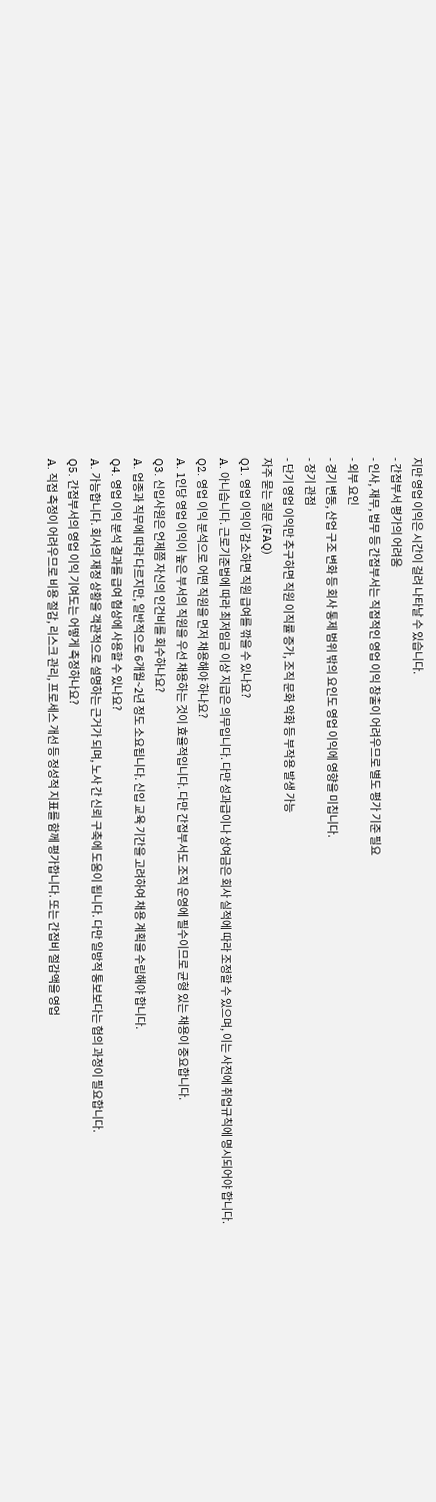지만 영업 이익은 시간이 걸려 나타날 수 있습니다.
- 간접부서 평가의 어려움
- 인사, 재무, 법무 등 간접부서는 직접적인 영업 이익 창출이 어려우므로 별도 평가 기준 필요
- 외부 요인
- 경기 변동, 산업 구조 변화 등 회사 통제 범위 밖의 요인도 영업 이익에 영향을 미칩니다.
- 장기 관점
- 단기 영업 이익만 추구하면 직원 이직률 증가, 조직 문화 악화 등 부작용 발생 가능
자주 묻는 질문 (FAQ)
Q1. 영업 이익이 감소하면 직원 급여를 깎을 수 있나요?
A. 아니습니다. 근로기준법에 따라 최저임금 이상 지급은 의무입니다. 다만 성과급이나 상여금은 회사 실적에 따라 조정할 수 있으며, 이는 사전에 취업규칙에 명시되어야 합니다.
Q2. 영업 이익 분석으로 어떤 직원을 먼저 채용해야 하나요?
A. 1인당 영업 이익이 높은 부서의 직원을 우선 채용하는 것이 효율적입니다. 다만 간접부서도 조직 운영에 필수이므로 균형 있는 채용이 중요합니다.
Q3. 신입사원은 언제쯤 자신의 인건비를 회수하나요?
A. 업종과 직무에 따라 다르지만, 일반적으로 6개월~2년 정도 소요됩니다. 신입 교육 기간을 고려하여 채용 계획을 수립해야 합니다.
Q4. 영업 이익 분석 결과를 급여 협상에 사용할 수 있나요?
A. 가능합니다. 회사의 재정 상황을 객관적으로 설명하는 근거가 되며, 노사 간 신뢰 구축에 도움이 됩니다. 다만 일방적 통보보다는 협의 과정이 필요합니다.
Q5. 간접부서의 영업 이익 기여도는 어떻게 측정하나요?
A. 직접 측정이 어려우므로 비용 절감, 리스크 관리, 프로세스 개선 등 정성적 지표를 함께 평가합니다. 또는 간접비 절감액을 영업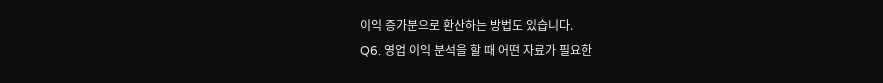이익 증가분으로 환산하는 방법도 있습니다.
Q6. 영업 이익 분석을 할 때 어떤 자료가 필요한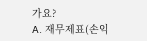가요?
A. 재무제표(손익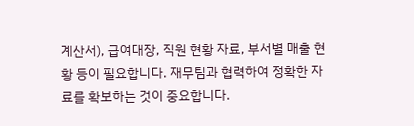계산서), 급여대장, 직원 현황 자료, 부서별 매출 현황 등이 필요합니다. 재무팀과 협력하여 정확한 자료를 확보하는 것이 중요합니다.